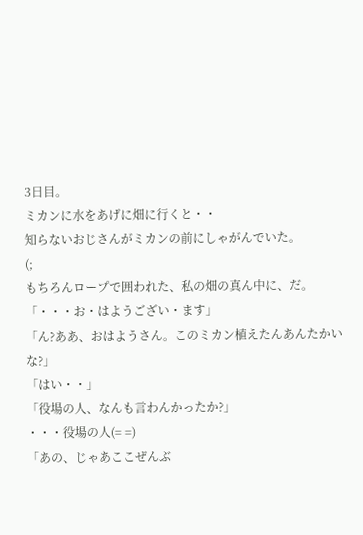3日目。
ミカンに水をあげに畑に行くと・・
知らないおじさんがミカンの前にしゃがんでいた。
(;
もちろんロープで囲われた、私の畑の真ん中に、だ。
「・・・お・はようござい・ます」
「ん?ああ、おはようさん。このミカン植えたんあんたかいな?」
「はい・・」
「役場の人、なんも言わんかったか?」
・・・役場の人(= =)
「あの、じゃあここぜんぶ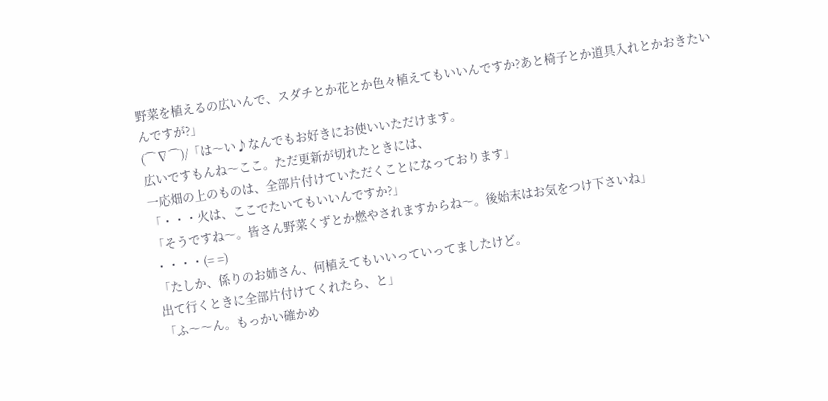野菜を植えるの広いんで、スダチとか花とか色々植えてもいいんですか?あと椅子とか道具入れとかおきたいんですが?」
(⌒∇⌒)/「は〜い♪なんでもお好きにお使いいただけます。
広いですもんね〜ここ。ただ更新が切れたときには、
一応畑の上のものは、全部片付けていただくことになっております」
「・・・火は、ここでたいてもいいんですか?」
「そうですね〜。皆さん野菜くずとか燃やされますからね〜。後始末はお気をつけ下さいね」
・・・・(= =)
「たしか、係りのお姉さん、何植えてもいいっていってましたけど。
出て行くときに全部片付けてくれたら、と」
「ふ〜〜ん。もっかい確かめ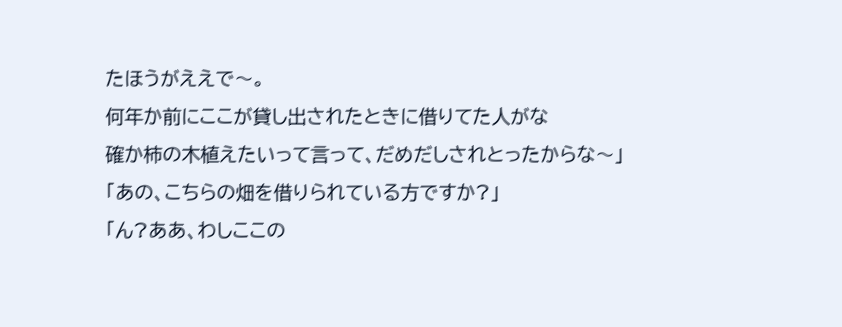たほうがええで〜。
何年か前にここが貸し出されたときに借りてた人がな
確か柿の木植えたいって言って、だめだしされとったからな〜」
「あの、こちらの畑を借りられている方ですか?」
「ん?ああ、わしここの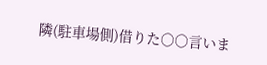隣(駐車場側)借りた○○言いま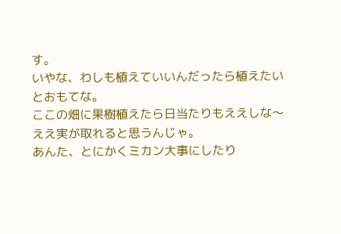す。
いやな、わしも植えていいんだったら植えたいとおもてな。
ここの畑に果樹植えたら日当たりもええしな〜
ええ実が取れると思うんじゃ。
あんた、とにかくミカン大事にしたり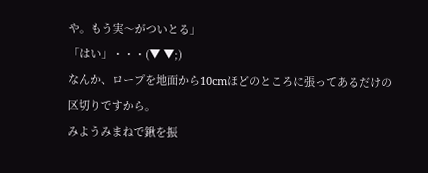や。もう実〜がついとる」
「はい」・・・(▼ ▼;)
なんか、ロープを地面から10cmほどのところに張ってあるだけの
区切りですから。
みようみまねで鍬を振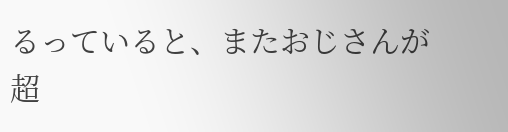るっていると、またおじさんが超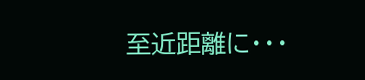至近距離に・・・